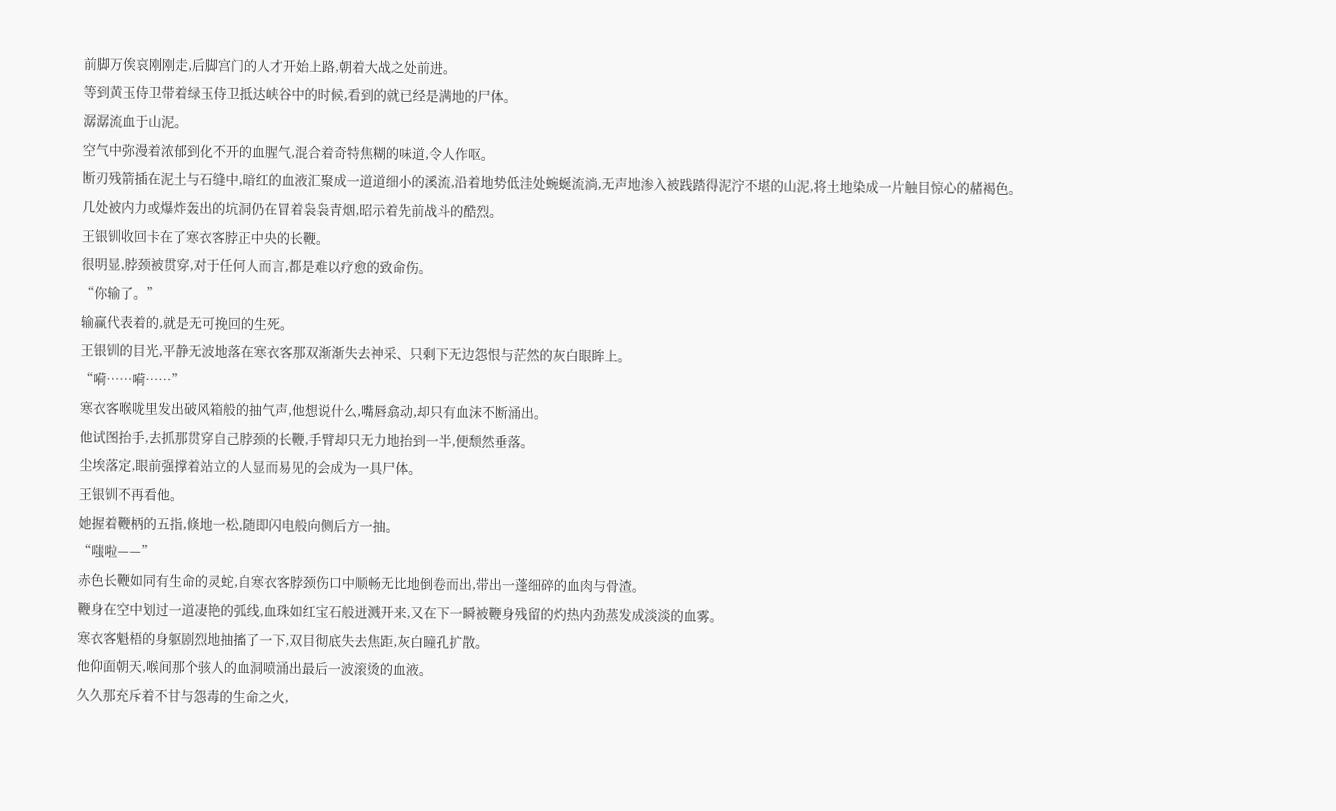前脚万俟哀刚刚走,后脚宫门的人才开始上路,朝着大战之处前进。
等到黄玉侍卫带着绿玉侍卫抵达峡谷中的时候,看到的就已经是满地的尸体。
潺潺流血于山泥。
空气中弥漫着浓郁到化不开的血腥气,混合着奇特焦糊的味道,令人作呕。
断刃残箭插在泥土与石缝中,暗红的血液汇聚成一道道细小的溪流,沿着地势低洼处蜿蜒流淌,无声地渗入被践踏得泥泞不堪的山泥,将土地染成一片触目惊心的赭褐色。
几处被内力或爆炸轰出的坑洞仍在冒着袅袅青烟,昭示着先前战斗的酷烈。
王银钏收回卡在了寒衣客脖正中央的长鞭。
很明显,脖颈被贯穿,对于任何人而言,都是难以疗愈的致命伤。
“你输了。”
输赢代表着的,就是无可挽回的生死。
王银钏的目光,平静无波地落在寒衣客那双渐渐失去神采、只剩下无边怨恨与茫然的灰白眼眸上。
“嗬……嗬……”
寒衣客喉咙里发出破风箱般的抽气声,他想说什么,嘴唇翕动,却只有血沫不断涌出。
他试图抬手,去抓那贯穿自己脖颈的长鞭,手臂却只无力地抬到一半,便颓然垂落。
尘埃落定,眼前强撑着站立的人显而易见的会成为一具尸体。
王银钏不再看他。
她握着鞭柄的五指,倏地一松,随即闪电般向侧后方一抽。
“嗤啦——”
赤色长鞭如同有生命的灵蛇,自寒衣客脖颈伤口中顺畅无比地倒卷而出,带出一蓬细碎的血肉与骨渣。
鞭身在空中划过一道凄艳的弧线,血珠如红宝石般迸溅开来,又在下一瞬被鞭身残留的灼热内劲蒸发成淡淡的血雾。
寒衣客魁梧的身躯剧烈地抽搐了一下,双目彻底失去焦距,灰白瞳孔扩散。
他仰面朝天,喉间那个骇人的血洞喷涌出最后一波滚烫的血液。
久久那充斥着不甘与怨毒的生命之火,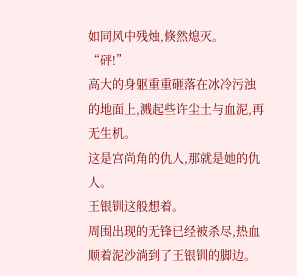如同风中残烛,倏然熄灭。
“砰!”
高大的身躯重重砸落在冰冷污浊的地面上,溅起些许尘土与血泥,再无生机。
这是宫尚角的仇人,那就是她的仇人。
王银钏这般想着。
周围出现的无锋已经被杀尽,热血顺着泥沙淌到了王银钏的脚边。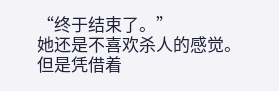“终于结束了。”
她还是不喜欢杀人的感觉。
但是凭借着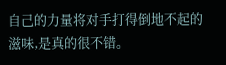自己的力量将对手打得倒地不起的滋味,是真的很不错。